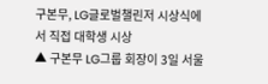구본무, LG글로벌챌린저 시상식에서 직접 대학생 시상
▲ 구본무 LG그룹 회장이 3일 서울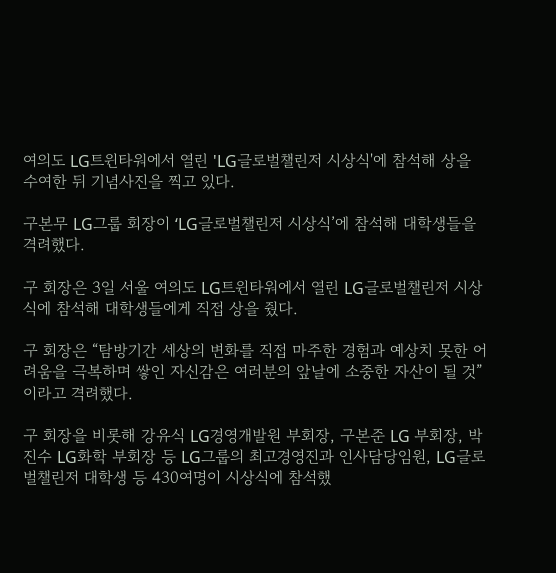여의도 LG트윈타워에서 열린 'LG글로벌챌린저 시상식'에 참석해 상을 수여한 뒤 기념사진을 찍고 있다.

구본무 LG그룹 회장이 ‘LG글로벌챌린저 시상식’에 참석해 대학생들을 격려했다.

구 회장은 3일 서울 여의도 LG트윈타워에서 열린 LG글로벌챌린저 시상식에 참석해 대학생들에게 직접 상을 줬다.

구 회장은 “탐방기간 세상의 변화를 직접 마주한 경험과 예상치 못한 어려움을 극복하며 쌓인 자신감은 여러분의 앞날에 소중한 자산이 될 것”이라고 격려했다.

구 회장을 비롯해 강유식 LG경영개발원 부회장, 구본준 LG 부회장, 박진수 LG화학 부회장 등 LG그룹의 최고경영진과 인사담당임원, LG글로벌챌린저 대학생 등 430여명이 시상식에 참석했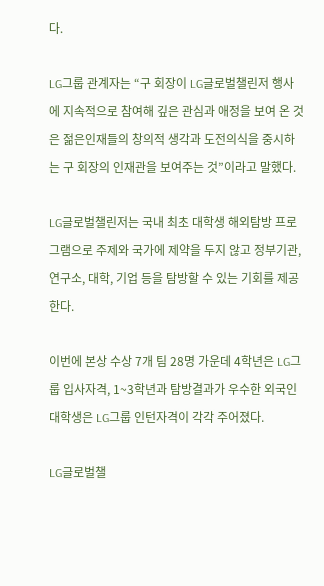다.

LG그룹 관계자는 “구 회장이 LG글로벌챌린저 행사에 지속적으로 참여해 깊은 관심과 애정을 보여 온 것은 젊은인재들의 창의적 생각과 도전의식을 중시하는 구 회장의 인재관을 보여주는 것”이라고 말했다.

LG글로벌챌린저는 국내 최초 대학생 해외탐방 프로그램으로 주제와 국가에 제약을 두지 않고 정부기관, 연구소, 대학, 기업 등을 탐방할 수 있는 기회를 제공한다.

이번에 본상 수상 7개 팀 28명 가운데 4학년은 LG그룹 입사자격, 1~3학년과 탐방결과가 우수한 외국인 대학생은 LG그룹 인턴자격이 각각 주어졌다.

LG글로벌챌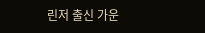린저 출신 가운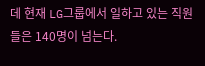데 현재 LG그룹에서 일하고 있는 직원들은 140명이 넘는다.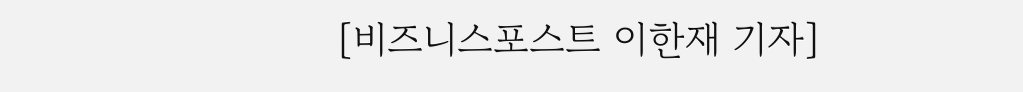[비즈니스포스트 이한재 기자]